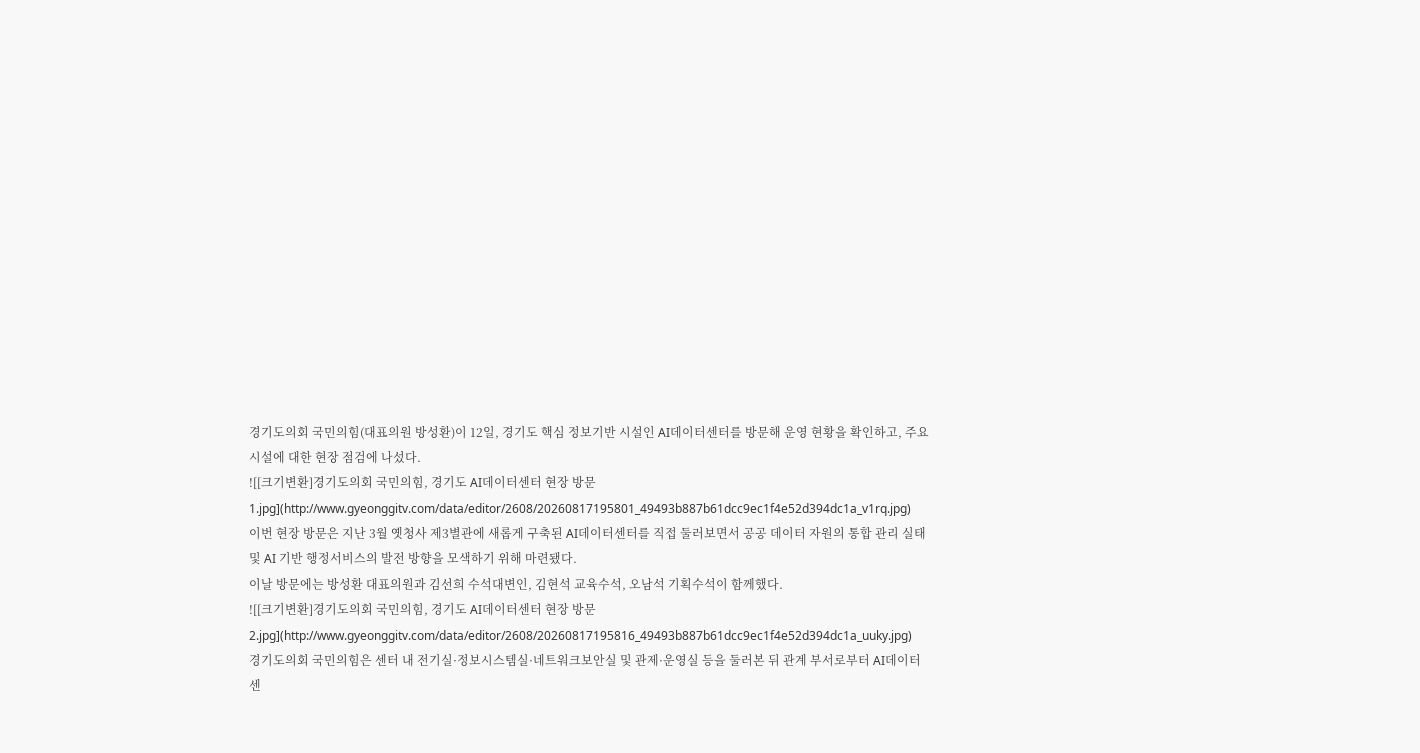경기도의회 국민의힘(대표의원 방성환)이 12일, 경기도 핵심 정보기반 시설인 AI데이터센터를 방문해 운영 현황을 확인하고, 주요 시설에 대한 현장 점검에 나섰다.
![[크기변환]경기도의회 국민의힘, 경기도 AI데이터센터 현장 방문1.jpg](http://www.gyeonggitv.com/data/editor/2608/20260817195801_49493b887b61dcc9ec1f4e52d394dc1a_v1rq.jpg)
이번 현장 방문은 지난 3월 옛청사 제3별관에 새롭게 구축된 AI데이터센터를 직접 둘러보면서 공공 데이터 자원의 통합 관리 실태 및 AI 기반 행정서비스의 발전 방향을 모색하기 위해 마련됐다.
이날 방문에는 방성환 대표의원과 김선희 수석대변인, 김현석 교육수석, 오남석 기획수석이 함께했다.
![[크기변환]경기도의회 국민의힘, 경기도 AI데이터센터 현장 방문2.jpg](http://www.gyeonggitv.com/data/editor/2608/20260817195816_49493b887b61dcc9ec1f4e52d394dc1a_uuky.jpg)
경기도의회 국민의힘은 센터 내 전기실·정보시스템실·네트워크보안실 및 관제·운영실 등을 둘러본 뒤 관계 부서로부터 AI데이터센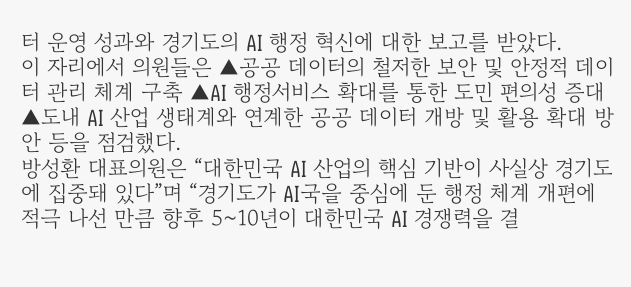터 운영 성과와 경기도의 AI 행정 혁신에 대한 보고를 받았다.
이 자리에서 의원들은 ▲공공 데이터의 철저한 보안 및 안정적 데이터 관리 체계 구축 ▲AI 행정서비스 확대를 통한 도민 편의성 증대 ▲도내 AI 산업 생태계와 연계한 공공 데이터 개방 및 활용 확대 방안 등을 점검했다.
방성환 대표의원은 “대한민국 AI 산업의 핵심 기반이 사실상 경기도에 집중돼 있다”며 “경기도가 AI국을 중심에 둔 행정 체계 개편에 적극 나선 만큼 향후 5~10년이 대한민국 AI 경쟁력을 결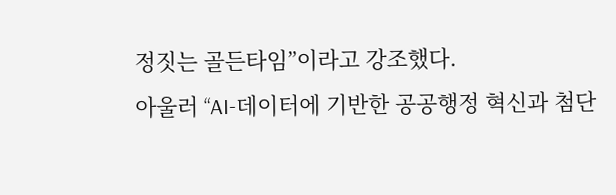정짓는 골든타임”이라고 강조했다.
아울러 “AI-데이터에 기반한 공공행정 혁신과 첨단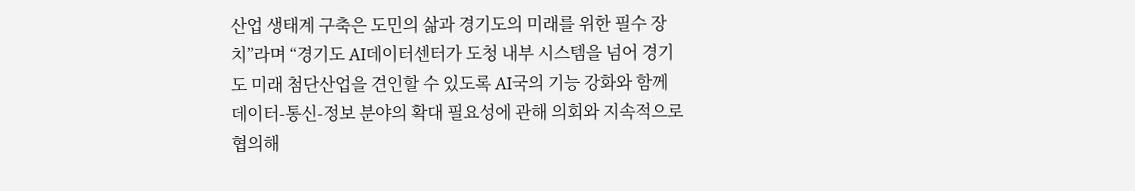산업 생태계 구축은 도민의 삶과 경기도의 미래를 위한 필수 장치”라며 “경기도 AI데이터센터가 도청 내부 시스템을 넘어 경기도 미래 첨단산업을 견인할 수 있도록 AI국의 기능 강화와 함께 데이터-통신-정보 분야의 확대 필요성에 관해 의회와 지속적으로 협의해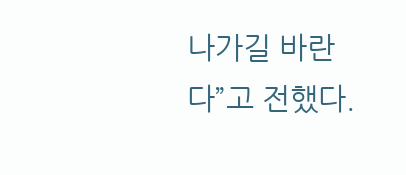나가길 바란다”고 전했다.